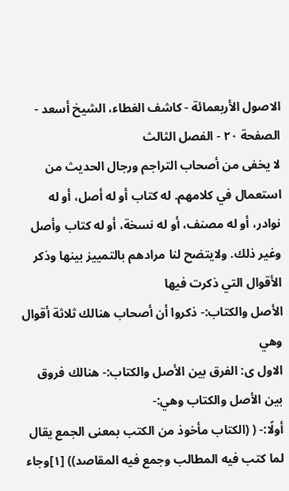الاصول الأربعمائة - كاشف الغطاء، الشيخ أسعد - الصفحة ٢٠ - الفصل الثالث
لا يخفى من أصحاب التراجم ورجال الحديث من استعمال في كلامهم. له كتاب أو له أصل، أو له نوادر، أو له مصنف، أو له نسخة، أو له كتاب وأصل وغير ذلك. ولايتضح لنا مرادهم بالتمييز بينها وذكر الأقوال التي ذكرت فيها
الأصل والكتاب:- ذكروا أن أصحاب هنالك ثلاثة أقوال وهي
الاول ى: الفرق بين الأصل والكتاب:- هنالك فروق بين الأصل والكتاب وهي:-
أولًا:- ( (الكتاب مأخوذ من الكتب بمعنى الجمع يقال لما كتب فيه المطالب وجمع فيه المقاصد)) [١]وجاء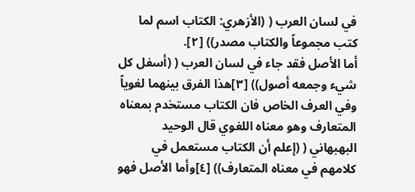في لسان العرب ( (الأزهري: الكتاب اسم لما كتب مجموعاً والكتاب مصدر)) [٢].
أما الأصل فقد جاء في لسان العرب ( (أسفل كل شيء وجمعه أصول)) [٣]هذا الفرق بينهما لغوياً وفي العرف الخاص فان الكتاب مستخدم بمعناه المتعارف وهو معناه اللغوي قال الوحيد البهبهاني ( (إعلم أن الكتاب مستعمل في كلامهم في معناه المتعارف)) [٤]وأما الأصل فهو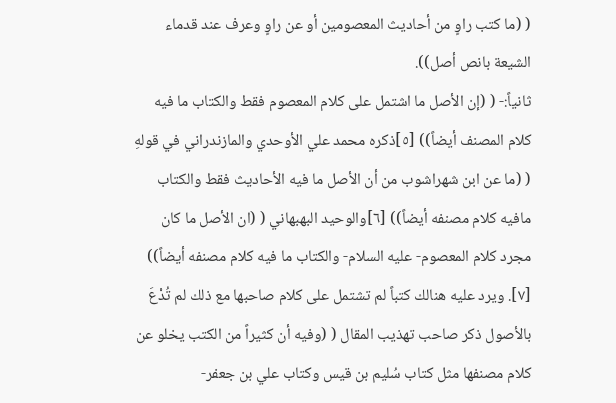( (ما كتب راوٍ من أحاديث المعصومين أو عن راوٍ وعرف عند قدماء الشيعة بانص أصل)).
ثانياً:- ( (إن الأصل ما اشتمل على كلام المعصوم فقط والكتاب ما فيه كلام المصنف أيضاً)) [٥]ذكره محمد علي الأوحدي والمازندراني في قولهِ ( (ما عن ابن شهراشوب من أن الأصل ما فيه الأحاديث فقط والكتاب مافيه كلام مصنفه أيضاً)) [٦]والوحيد البهبهاني ( (ان الأصل ما كان مجرد كلام المعصوم- عليه السلام- والكتاب ما فيه كلام مصنفه أيضاً)) [٧]. ويرد عليه هنالك كتباً لم تشتمل على كلام صاحبها مع ذلك لم تُدْعَ بالأصول ذكر صاحب تهذيب المقال ( (وفيه أن كثيراً من الكتب يخلو عن كلام مصنفها مثل كتاب سُليم بن قيس وكتاب علي بن جعفر-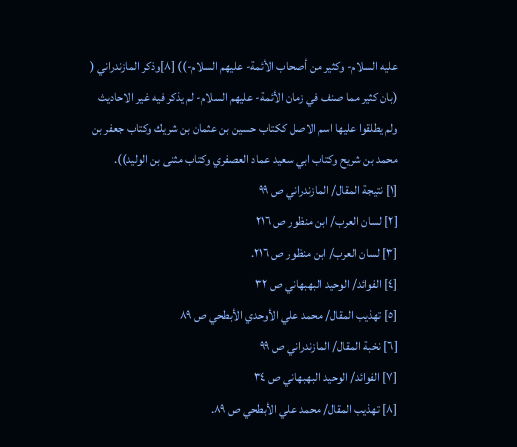عليه السلام- وكثير من أصحاب الأئمة- عليهم السلام-)) [٨]وذكر المازندراني ( (بان كثير مما صنف في زمان الأئمة- عليهم السلام- لم يذكر فيه غير الاحاديث ولم يطلقوا عليها اسم الاصل ككتاب حسين بن عثمان بن شريك وكتاب جعفر بن محمد بن شريح وكتاب ابي سعيد عماد العصفري وكتاب مثنى بن الوليد)).
[١] نتيجة المقال/ المازندراني ص ٩٩
[٢] لسان العرب/ ابن منظور ص ٢١٦
[٣] لسان العرب/ ابن منظور ص ٢١٦.
[٤] الفوائد/ الوحيد البهبهاني ص ٣٢
[٥] تهذيب المقال/ محمد علي الأوحدي الأبطحي ص ٨٩
[٦] نخبة المقال/ المازندراني ص ٩٩
[٧] الفوائد/ الوحيد البهبهاني ص ٣٤
[٨] تهذيب المقال/ محمد علي الأبطحي ص ٨٩.